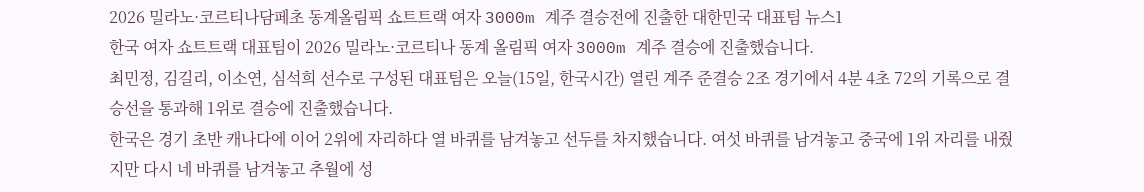2026 밀라노·코르티나담페초 동계올림픽 쇼트트랙 여자 3000m 계주 결승전에 진출한 대한민국 대표팀 뉴스1
한국 여자 쇼트트랙 대표팀이 2026 밀라노·코르티나 동계 올림픽 여자 3000m 계주 결승에 진출했습니다.
최민정, 김길리, 이소연, 심석희 선수로 구성된 대표팀은 오늘(15일, 한국시간) 열린 계주 준결승 2조 경기에서 4분 4초 72의 기록으로 결승선을 통과해 1위로 결승에 진출했습니다.
한국은 경기 초반 캐나다에 이어 2위에 자리하다 열 바퀴를 남겨놓고 선두를 차지했습니다. 여섯 바퀴를 남겨놓고 중국에 1위 자리를 내줬지만 다시 네 바퀴를 남겨놓고 추월에 성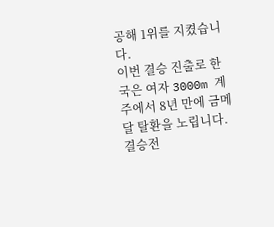공해 1위를 지켰습니다.
이번 결승 진출로 한국은 여자 3000m 계주에서 8년 만에 금메달 탈환을 노립니다.
결승전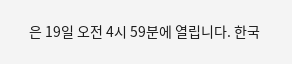은 19일 오전 4시 59분에 열립니다. 한국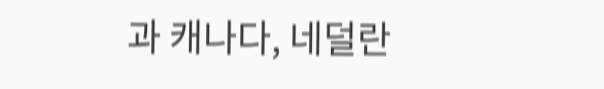과 캐나다, 네덜란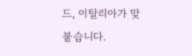드, 이탈리아가 맞붙습니다.